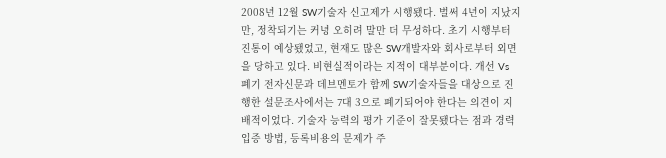2008년 12월 SW기술자 신고제가 시행됐다. 벌써 4년이 지났지만, 정착되기는 커녕 오히려 말만 더 무성하다. 초기 시행부터 진통이 예상됐었고, 현재도 많은 SW개발자와 회사로부터 외면을 당하고 있다. 비현실적이라는 지적이 대부분이다. 개선 Vs 폐기 전자신문과 데브멘토가 함께 SW기술자들을 대상으로 진행한 설문조사에서는 7대 3으로 폐기되어야 한다는 의견이 지배적이었다. 기술자 능력의 평가 기준이 잘못됐다는 점과 경력입증 방법, 등록비용의 문제가 주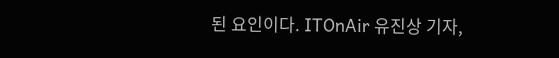된 요인이다. ITOnAir 유진상 기자,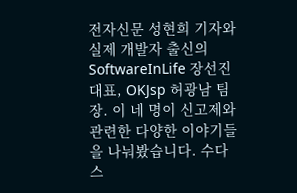전자신문 성현희 기자와 실제 개발자 출신의 SoftwareInLife 장선진 대표, OKJsp 허광남 팀장. 이 네 명이 신고제와 관련한 다양한 이야기들을 나눠봤습니다. 수다스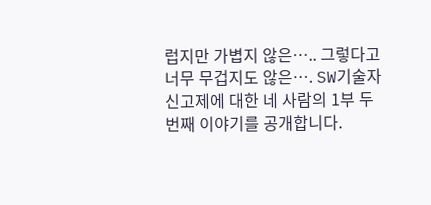럽지만 가볍지 않은….. 그렇다고 너무 무겁지도 않은…. SW기술자 신고제에 대한 네 사람의 1부 두번째 이야기를 공개합니다.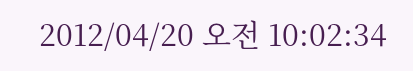2012/04/20 오전 10:02:34